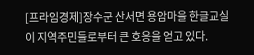[프라임경제]장수군 산서면 용암마을 한글교실이 지역주민들로부터 큰 호응을 얻고 있다.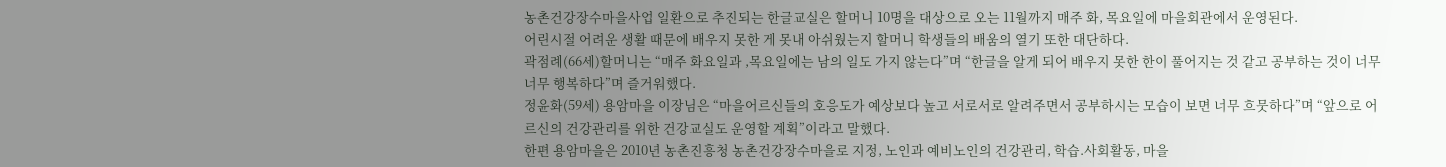농촌건강장수마을사업 일환으로 추진되는 한글교실은 할머니 10명을 대상으로 오는 11월까지 매주 화, 목요일에 마을회관에서 운영된다.
어린시절 어려운 생활 때문에 배우지 못한 게 못내 아쉬웠는지 할머니 학생들의 배움의 열기 또한 대단하다.
곽점례(66세)할머니는 “매주 화요일과 ,목요일에는 남의 일도 가지 않는다”며 “한글을 알게 되어 배우지 못한 한이 풀어지는 것 같고 공부하는 것이 너무너무 행복하다”며 즐거워했다.
정윤화(59세) 용암마을 이장님은 “마을어르신들의 호응도가 예상보다 높고 서로서로 알려주면서 공부하시는 모습이 보면 너무 흐뭇하다”며 “앞으로 어르신의 건강관리를 위한 건강교실도 운영할 계획”이라고 말했다.
한편 용암마을은 2010년 농촌진흥청 농촌건강장수마을로 지정, 노인과 예비노인의 건강관리, 학습.사회활동, 마을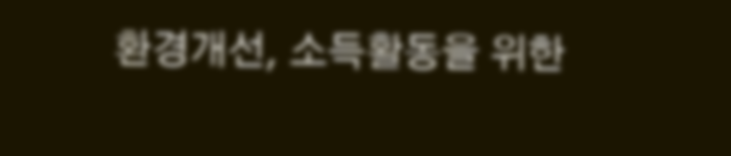환경개선, 소득활동을 위한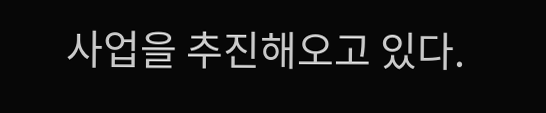사업을 추진해오고 있다.